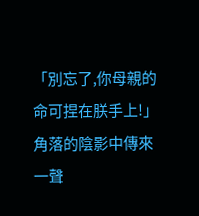「別忘了,你母親的命可捏在朕手上!」
角落的陰影中傳來一聲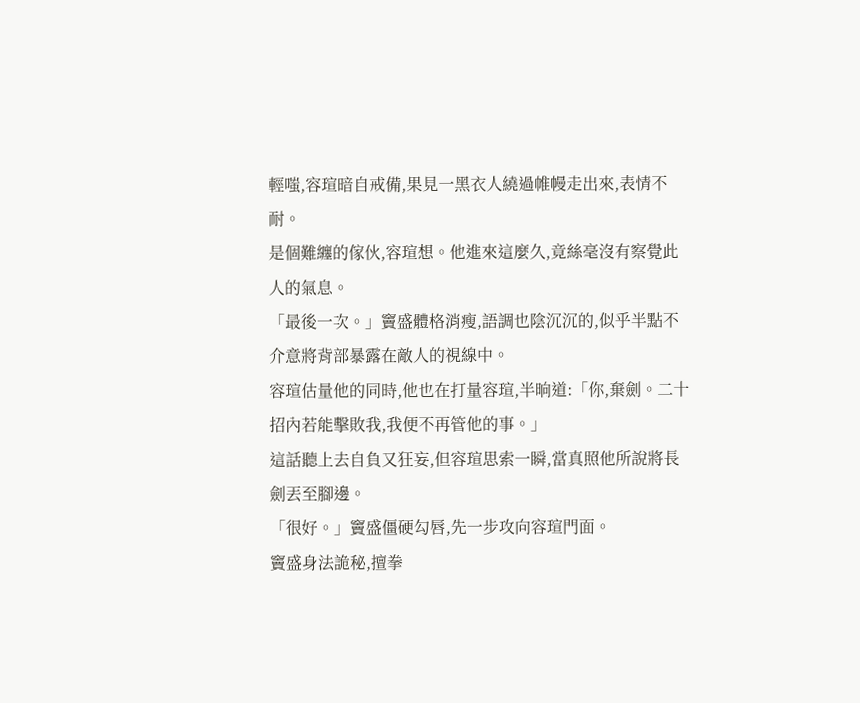輕嗤,容瑄暗自戒備,果見一黑衣人繞過帷幔走出來,表情不耐。
是個難纏的傢伙,容瑄想。他進來這麼久,竟絲毫沒有察覺此人的氣息。
「最後一次。」竇盛體格消瘦,語調也陰沉沉的,似乎半點不介意將背部暴露在敵人的視線中。
容瑄估量他的同時,他也在打量容瑄,半晌道:「你,棄劍。二十招內若能擊敗我,我便不再管他的事。」
這話聽上去自負又狂妄,但容瑄思索一瞬,當真照他所說將長劍丟至腳邊。
「很好。」竇盛僵硬勾唇,先一步攻向容瑄門面。
竇盛身法詭秘,擅拳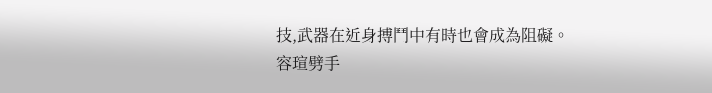技,武器在近身搏鬥中有時也會成為阻礙。
容瑄劈手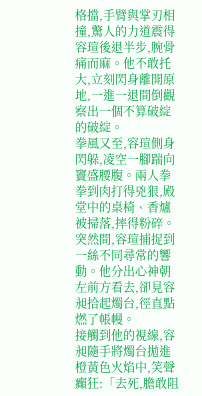格擋,手臂與掌刃相撞,驚人的力道震得容瑄後退半步,腕骨痛而麻。他不敢托大,立刻閃身離開原地,一進一退間倒觀察出一個不算破綻的破綻。
拳風又至,容瑄側身閃躲,凌空一腳踹向竇盛腰腹。兩人拳拳到肉打得兇狠,殿堂中的桌椅、香爐被掃落,摔得粉碎。
突然間,容瑄捕捉到一絲不同尋常的響動。他分出心神朝左前方看去,卻見容昶拾起燭台,徑直點燃了帳幔。
接觸到他的視線,容昶隨手將燭台拋進橙黃色火焰中,笑聲癲狂:「去死,膽敢阻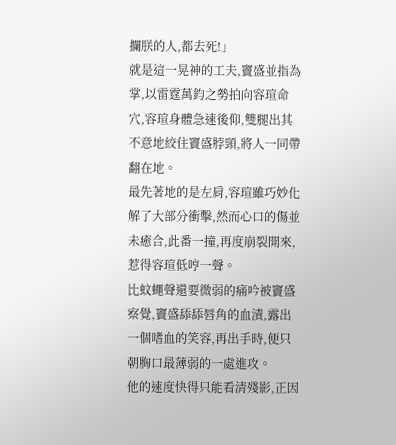攔朕的人,都去死!」
就是這一晃神的工夫,竇盛並指為掌,以雷霆萬鈞之勢拍向容瑄命穴,容瑄身體急速後仰,雙腿出其不意地絞住竇盛脖頸,將人一同帶翻在地。
最先著地的是左肩,容瑄雖巧妙化解了大部分衝擊,然而心口的傷並未癒合,此番一撞,再度崩裂開來,惹得容瑄低哼一聲。
比蚊蠅聲還要微弱的痛吟被竇盛察覺,竇盛舔舔唇角的血漬,露出一個嗜血的笑容,再出手時,便只朝胸口最薄弱的一處進攻。
他的速度快得只能看清殘影,正因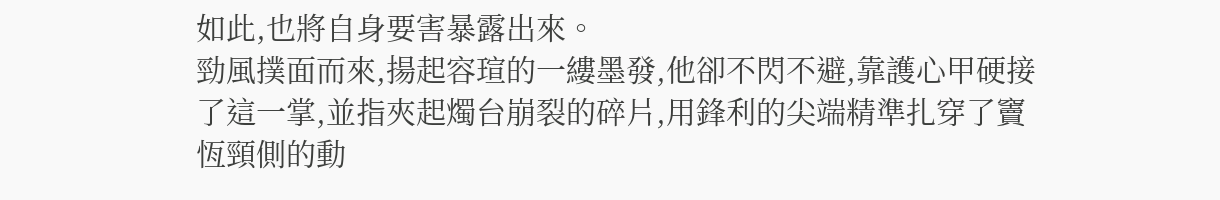如此,也將自身要害暴露出來。
勁風撲面而來,揚起容瑄的一縷墨發,他卻不閃不避,靠護心甲硬接了這一掌,並指夾起燭台崩裂的碎片,用鋒利的尖端精準扎穿了竇恆頸側的動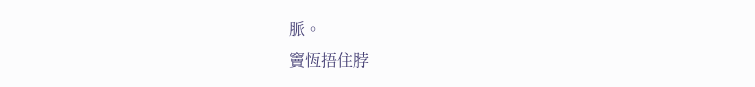脈。
竇恆捂住脖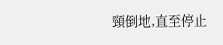頸倒地,直至停止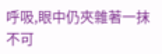呼吸,眼中仍夾雜著一抹不可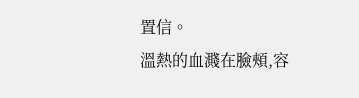置信。
溫熱的血濺在臉頰,容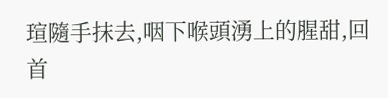瑄隨手抹去,咽下喉頭湧上的腥甜,回首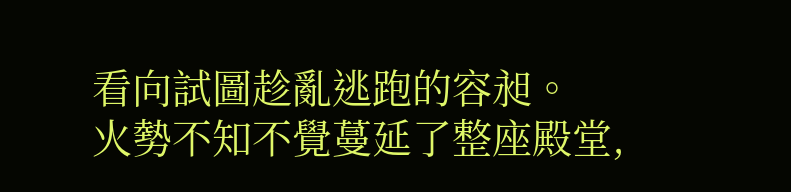看向試圖趁亂逃跑的容昶。
火勢不知不覺蔓延了整座殿堂,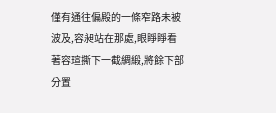僅有通往偏殿的一條窄路未被波及,容昶站在那處,眼睜睜看著容瑄撕下一截綢緞,將餘下部分置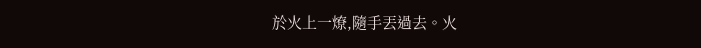於火上一燎,隨手丟過去。火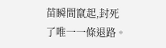苗瞬間竄起,封死了唯一一條退路。